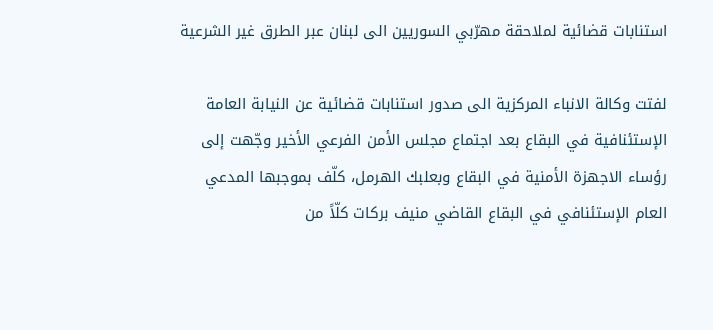استنابات قضائية لملاحقة مهرّبي السوريين الى لبنان عبر الطرق غير الشرعية

لفتت وكالة الانباء المركزية الى صدور استنابات قضائية عن النيابة العامة الإستئنافية في البقاع بعد اجتماع مجلس الأمن الفرعي الأخير وجّهت إلى رؤساء الاجهزة الأمنية في البقاع وبعلبك الهرمل، كلّف بموجبها المدعي العام الإستئنافي في البقاع القاضي منيف بركات كلّاً من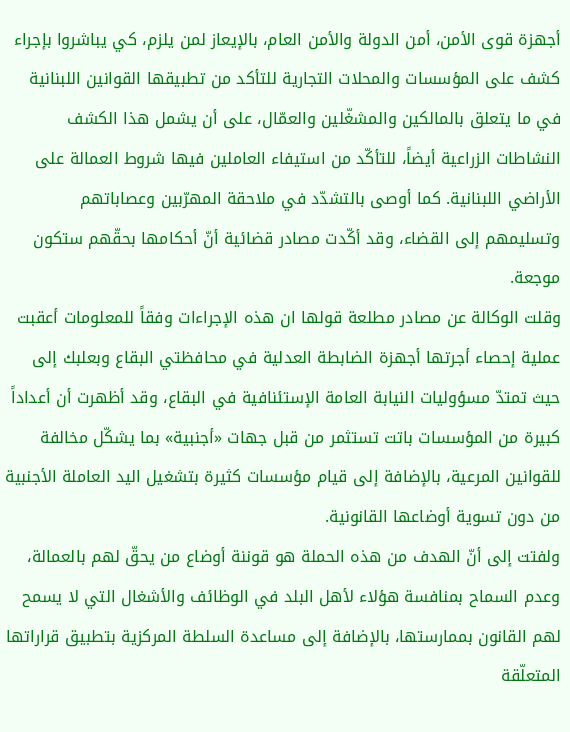أجهزة قوى الأمن، أمن الدولة والأمن العام، بالإيعاز لمن يلزم، كي يباشروا بإجراء كشف على المؤسسات والمحلات التجارية للتأكد من تطبيقها القوانين اللبنانية في ما يتعلق بالمالكين والمشغّلين والعمّال، على أن يشمل هذا الكشف النشاطات الزراعية أيضاً، للتأكّد من استيفاء العاملين فيها شروط العمالة على الأراضي اللبنانية. كما أوصى بالتشدّد في ملاحقة المهرّبين وعصاباتهم وتسليمهم إلى القضاء، وقد أكّدت مصادر قضائية أنّ أحكامها بحقّهم ستكون موجعة.
وقلت الوكالة عن مصادر مطلعة قولها ان هذه الإجراءات وفقاً للمعلومات أعقبت عملية إحصاء أجرتها أجهزة الضابطة العدلية في محافظتي البقاع وبعلبك إلى حيث تمتدّ مسؤوليات النيابة العامة الإستئنافية في البقاع، وقد أظهرت أن أعداداً كبيرة من المؤسسات باتت تستثمر من قبل جهات «أجنبية» بما يشكّل مخالفة للقوانين المرعية، بالإضافة إلى قيام مؤسسات كثيرة بتشغيل اليد العاملة الأجنبية من دون تسوية أوضاعها القانونية.
ولفتت إلى أنّ الهدف من هذه الحملة هو قوننة أوضاع من يحقّ لهم بالعمالة، وعدم السماح بمنافسة هؤلاء لأهل البلد في الوظائف والأشغال التي لا يسمح لهم القانون بممارستها، بالإضافة إلى مساعدة السلطة المركزية بتطبيق قراراتها المتعلّقة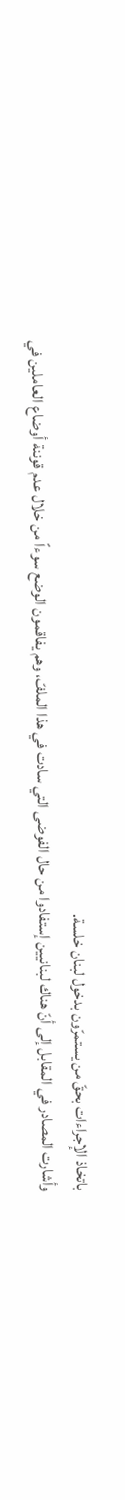باتخاذ الإجراءات بحقّ من يستمرّون بدخول لبنان خلسة.
وأشارت المصادر في المقابل إلى أنّ هناك لبنانيين إستفادوا من حال الفوضى التي سادت في هذا الملفّ، وهم يفاقمون الوضع سوءاً من خلال عدم قوننة أوضاع العاملين في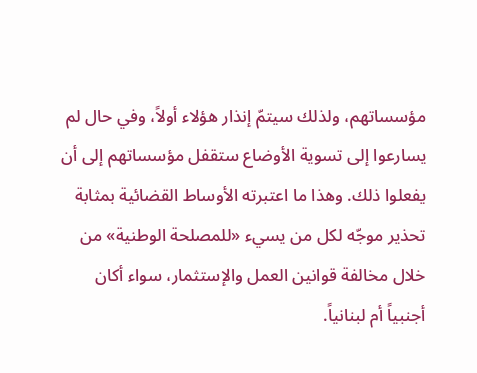مؤسساتهم، ولذلك سيتمّ إنذار هؤلاء أولاً، وفي حال لم يسارعوا إلى تسوية الأوضاع ستقفل مؤسساتهم إلى أن يفعلوا ذلك. وهذا ما اعتبرته الأوساط القضائية بمثابة تحذير موجّه لكل من يسيء «للمصلحة الوطنية» من خلال مخالفة قوانين العمل والإستثمار، سواء أكان أجنبياً أم لبنانياً.